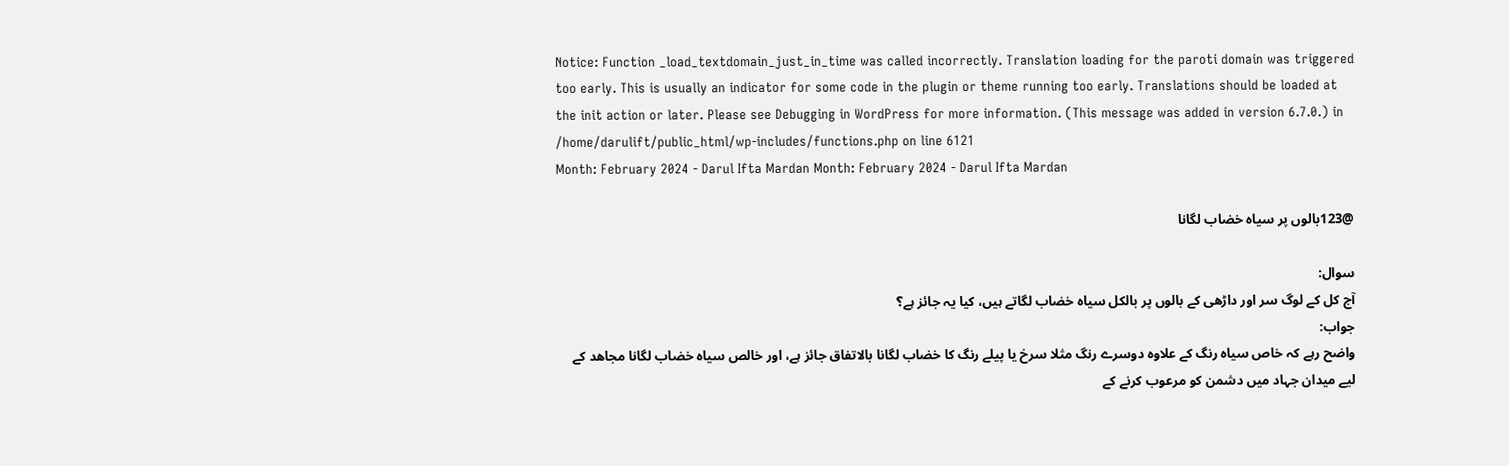Notice: Function _load_textdomain_just_in_time was called incorrectly. Translation loading for the paroti domain was triggered too early. This is usually an indicator for some code in the plugin or theme running too early. Translations should be loaded at the init action or later. Please see Debugging in WordPress for more information. (This message was added in version 6.7.0.) in /home/darulift/public_html/wp-includes/functions.php on line 6121
Month: February 2024 - Darul Ifta Mardan Month: February 2024 - Darul Ifta Mardan

@123بالوں پر سیاہ خضاب لگانا

سوال:
آج کل کے لوگ سر اور داڑھی کے بالوں پر بالکل سیاہ خضاب لگاتے ہیں، کیا یہ جائز ہے؟
جواب:
واضح رہے کہ خاص سیاہ رنگ کے علاوہ دوسرے رنگ مثلا سرخ یا پیلے رنگ کا خضاب لگانا بالاتفاق جائز ہے، اور خالص سیاہ خضاب لگانا مجاھد کے لیے میدان جہاد میں دشمن کو مرعوب کرنے کے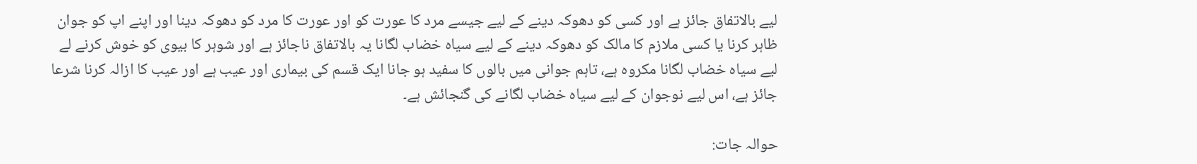لیے بالاتفاق جائز ہے اور کسی کو دھوکہ دینے کے لیے جیسے مرد کا عورت کو اور عورت کا مرد کو دھوکہ دینا اور اپنے اپ کو جوان ظاہر کرنا یا کسی ملازم کا مالک کو دھوکہ دینے کے لیے سیاہ خضاب لگانا یہ بالاتفاق ناجائز ہے اور شوہر کا بیوی کو خوش کرنے لے لیے سیاہ خضاب لگانا مکروہ ہے، تاہم جوانی میں بالوں کا سفید ہو جانا ایک قسم کی بیماری اور عیب ہے اور عیب کا ازالہ کرنا شرعا جائز ہے، اس لیے نوجوان کے لیے سیاہ خضاب لگانے کی گنجائش ہے۔

حوالہ جات: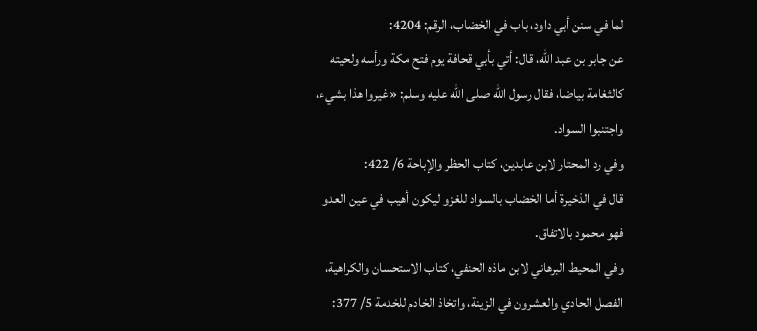لما في سنن أبي داود، باب في الخضاب، الرقم: 4204:
عن جابر بن عبد الله، قال: أتي بأبي قحافة يوم فتح مكة ورأسه ولحيته كالثغامة بياضا، فقال رسول الله صلى الله عليه وسلم: «غيروا هذا بشيء، واجتنبوا السواد.
وفي رد المحتار لابن عابدين، كتاب الحظر والإباحة 6/ 422:
قال في الذخيرة أما الخضاب بالسواد للغزو ليكون أهيب في عين العدو فهو محمود بالاتفاق.
وفي المحيط البرهاني لابن ماذه الحنفي، كتاب الاستحسان والكراهية، الفصل الحادي والعشرون في الزينة، واتخاذ الخادم للخدمة 5/ 377: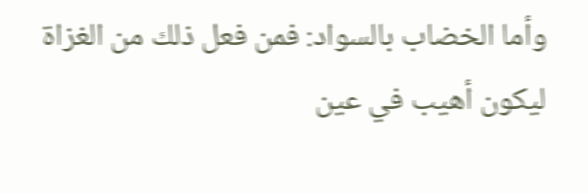وأما الخضاب بالسواد: فمن فعل ذلك من الغزاة ليكون أهيب في عين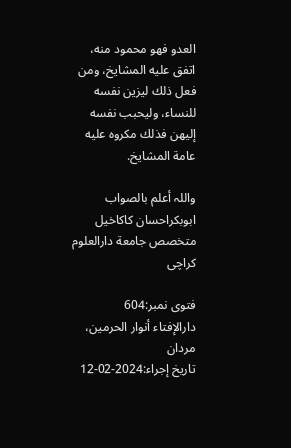العدو فهو محمود منه، اتفق عليه المشايخ، ومن فعل ذلك ليزين نفسه للنساء، وليحبب نفسه إليهن فذلك مكروه عليه عامة المشايخ.

واللہ أعلم بالصواب
ابوبكراحسان كاكاخیل
متخصص جامعة دارالعلوم كراچی

فتوی نمبر:604
دارالإفتاء أنوار الحرمين، مردان
تاریخ إجراء:2024-02-12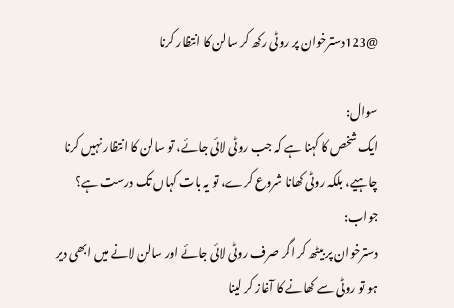@123دسترخوان پر روٹی رکھ کر سالن کا انتظار کرنا

سوال:
ایک شخص کا کہنا ہے کہ جب روٹی لائی جائے، تو سالن کا انتظار نہیں کرنا چاہیے، بلکہ روٹی کھانا شروع کرے، تو یہ بات کہاں تک درست ہے؟
جواب:
دسترخوان پر بیٹھ کر اگر صرف روٹی لائی جائے اور سالن لانے میں ابھی دیر ہو تو روٹی سے کھانے کا آغاز کر لینا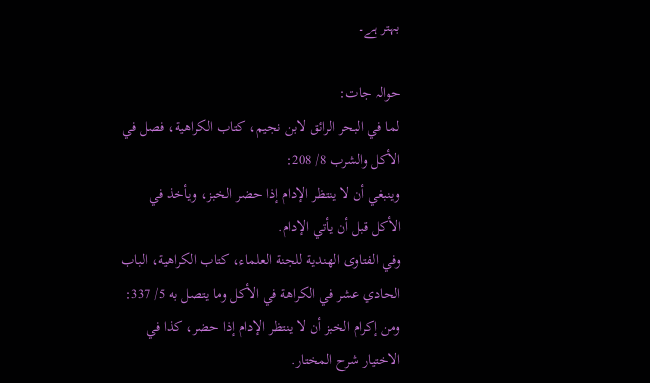بہتر ہے۔

حوالہ جات:
لما في البحر الرائق لابن نجيم، كتاب الكراهية، فصل في الأكل والشرب 8/ 208:
وينبغي أن لا ينتظر الإدام إذا حضر الخبز، ويأخذ في الأكل قبل أن يأتي الإدام.
وفي الفتاوى الهندية للجنة العلماء، كتاب الكراهية، الباب الحادي عشر في الكراهة في الأكل وما يتصل به 5/ 337:
ومن إكرام الخبز أن لا ينتظر الإدام إذا حضر، كذا في الاختيار شرح المختار.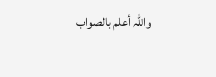واللہ أعلم بالصواب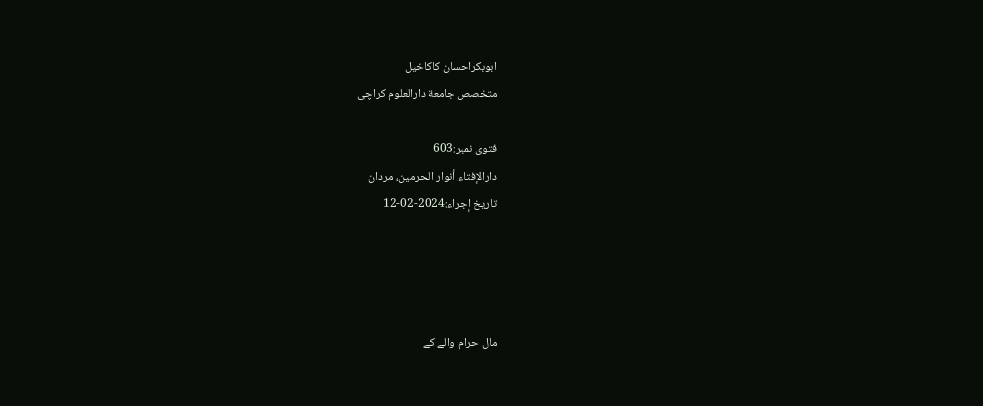ابوبكراحسان كاكاخیل
متخصص جامعة دارالعلوم كراچی

فتوی نمبر:603
دارالإفتاء أنوار الحرمين، مردان
تاریخ إجراء:2024-02-12




مال حرام والے کے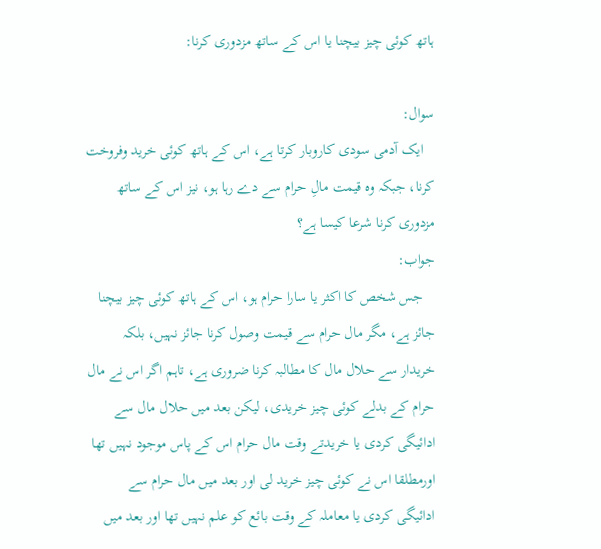ہاتھ کوئی چیز بیچنا یا اس کے ساتھ مزدوری کرنا:

سوال:
   ایک آدمی سودی کاروبار کرتا ہے، اس کے ہاتھ کوئی خرید وفروخت کرنا، جبکہ وہ قیمت مالِ حرام سے دے رہا ہو، نیز اس کے ساتھ مزدوری کرنا شرعا کیسا ہے؟
جواب:
   جس شخص کا اکثر یا سارا حرام ہو، اس کے ہاتھ کوئی چیز بیچنا جائز ہے، مگر مال حرام سے قیمت وصول کرنا جائز نہیں، بلکہ خریدار سے حلال مال کا مطالبہ کرنا ضروری ہے، تاہم اگر اس نے مال حرام کے بدلے کوئی چیز خریدی، لیکن بعد میں حلال مال سے ادائیگی کردی یا خریدتے وقت مال حرام اس کے پاس موجود نہیں تھا اورمطلقا اس نے کوئی چیز خرید لی اور بعد میں مال حرام سے ادائیگی کردی یا معاملہ کے وقت بائع کو علم نہیں تھا اور بعد میں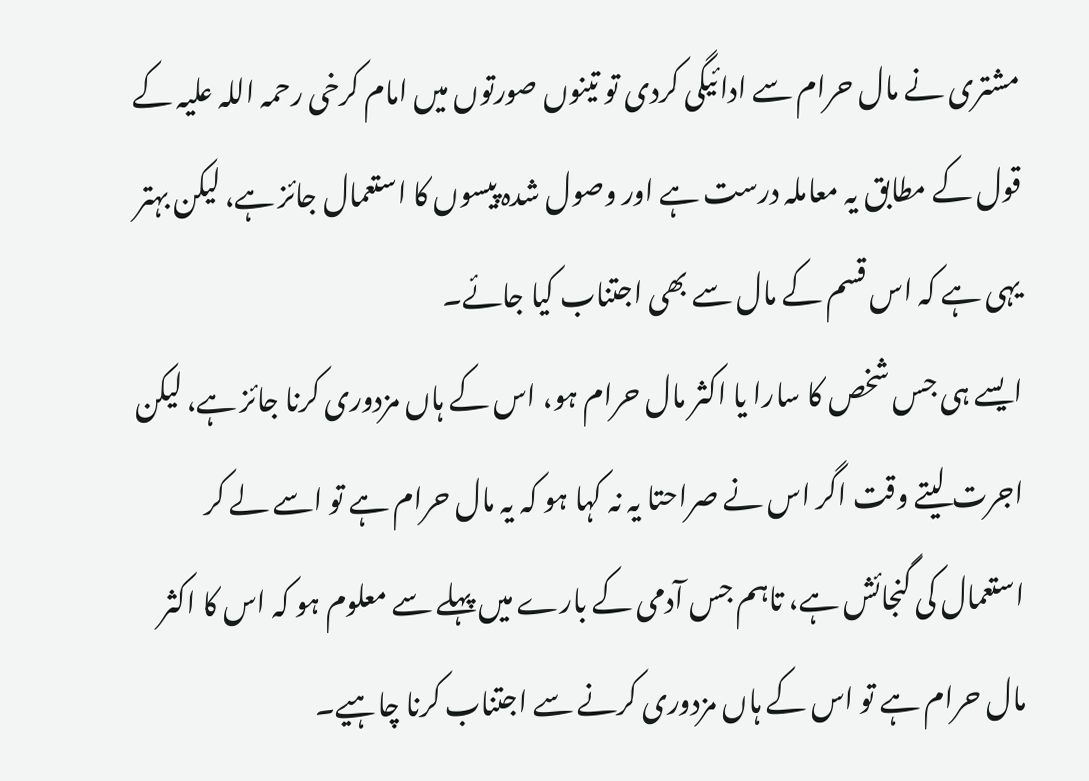مشتری نے مال حرام سے ادائیگی کردی تو تینوں صورتوں میں امام کرخی رحمہ اللہ علیہ کے قول کے مطابق یہ معاملہ درست ہے اور وصول شدہ پیسوں کا استعمال جائز ہے، لیکن بہتر یہی ہے کہ اس قسم کے مال سے بھی اجتناب کیا جائے۔
ایسے ہی جس شخص کا سارا یا اکثر مال حرام ہو، اس کے ہاں مزدوری کرنا جائز ہے، لیکن اجرت لیتے وقت اگر اس نے صراحتا یہ نہ کہا ہو کہ یہ مال حرام ہے تو اسے لے کر استعمال کی گنجائش ہے، تاہم جس آدمی کے بارے میں پہلے سے معلوم ہو کہ اس کا اکثر مال حرام ہے تو اس کے ہاں مزدوری کرنے سے اجتناب کرنا چاہیے۔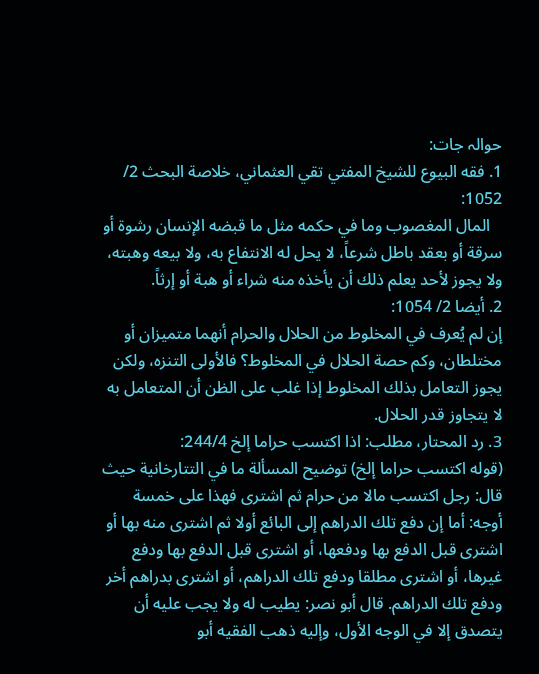حوالہ جات:
1. فقه البیوع للشیخ المفتي تقي العثماني، خلاصة البحث 2/ 1052:
   المال المغصوب وما في حكمه مثل ما قبضه الإنسان رشوة أو سرقة أو بعقد باطل شرعاً، لا يحل له الانتفاع به، ولا بيعه وهبته، ولا يجوز لأحد يعلم ذلك أن يأخذه منه شراء أو هبة أو إرثاً.
2. أيضا 2/ 1054:
إن لم يُعرف في المخلوط من الحلال والحرام أنهما متميزان أو مختلطان، وكم حصة الحلال في المخلوط؟ فالأولى التنزه، ولكن يجوز التعامل بذلك المخلوط إذا غلب على الظن أن المتعامل به لا يتجاوز قدر الحلال.
3. رد المحتار، مطلب: اذا اكتسب حراما إلخ 244/4:
(قوله اكتسب حراما إلخ) توضيح المسألة ما في التتارخانية حيث قال: رجل اكتسب مالا من حرام ثم اشترى فهذا على خمسة أوجه: أما إن دفع تلك الدراهم إلى البائع أولا ثم اشترى منه بها أو اشترى قبل الدفع بها ودفعها، أو اشترى قبل الدفع بها ودفع غيرها، أو اشترى مطلقا ودفع تلك الدراهم، أو اشترى بدراهم أخر ودفع تلك الدراهم. قال أبو نصر: يطيب له ولا يجب عليه أن يتصدق إلا في الوجه الأول، وإليه ذهب الفقيه أبو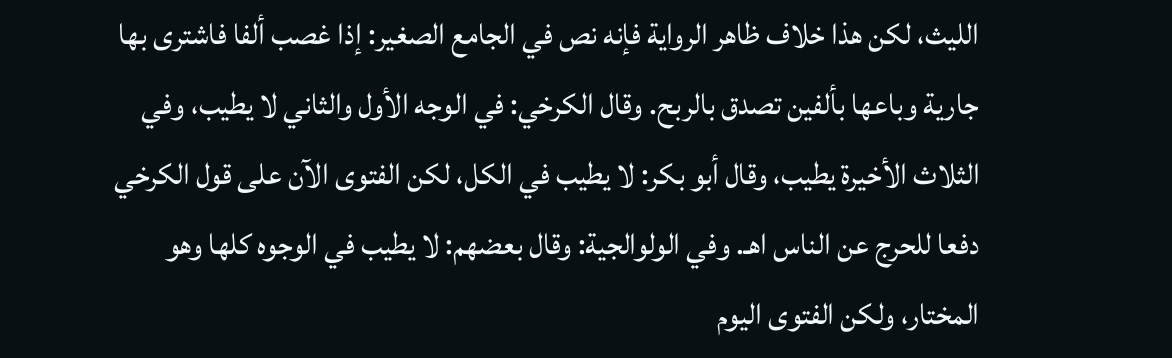الليث، لكن هذا خلاف ظاهر الرواية فإنه نص في الجامع الصغير: إذا غصب ألفا فاشترى بها جارية وباعها بألفين تصدق بالربح. وقال الكرخي: في الوجه الأول والثاني لا يطيب، وفي الثلاث الأخيرة يطيب، وقال أبو بكر: لا يطيب في الكل، لكن الفتوى الآن على قول الكرخي دفعا للحرج عن الناس اهـ. وفي الولوالجية: وقال بعضهم: لا يطيب في الوجوه كلها وهو المختار، ولكن الفتوى اليوم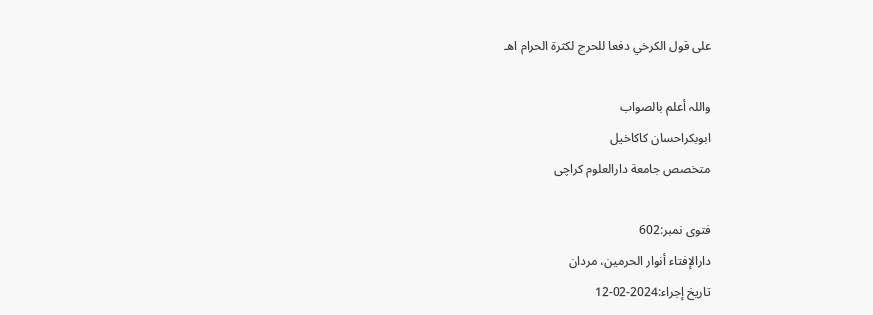على قول الكرخي دفعا للحرج لكثرة الحرام اهـ

واللہ أعلم بالصواب
ابوبكراحسان كاكاخیل
متخصص جامعة دارالعلوم كراچی

فتوی نمبر:602
دارالإفتاء أنوار الحرمين، مردان
تاریخ إجراء:2024-02-12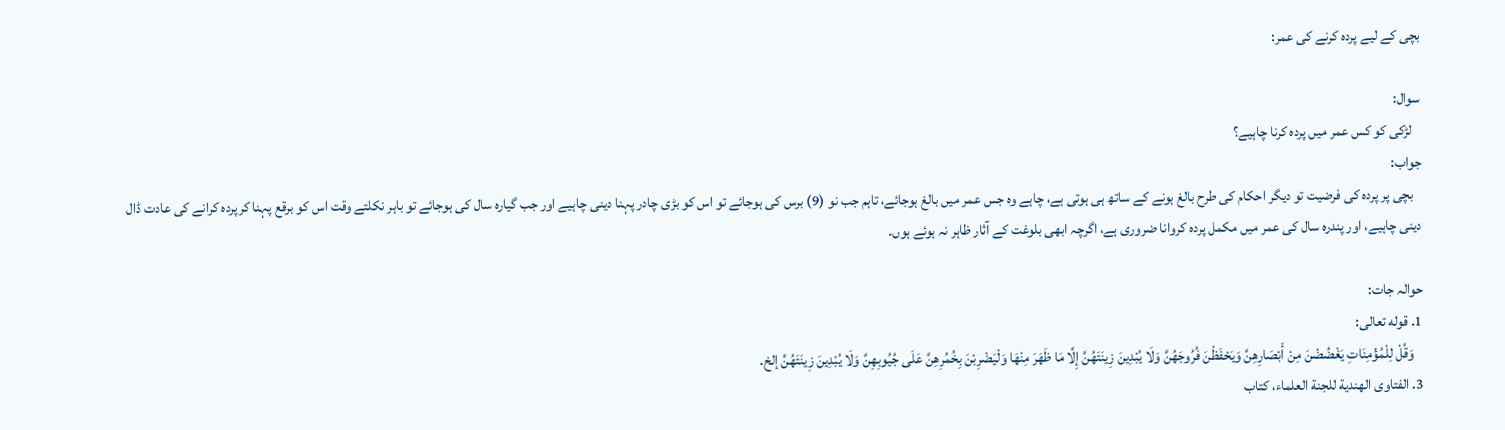بچی کے لیے پردہ کرنے کی عمر:

سوال:
   لڑکی کو کس عمر میں پردہ کرنا چاہیے؟
جواب:
   بچی پر پردہ کی فرضیت تو دیگر احکام کی طرح بالغ ہونے کے ساتھ ہی ہوتی ہے، چاہے وہ جس عمر میں بالغ ہوجائے، تاہم جب نو (9) برس کی ہوجائے تو اس کو بڑی چادر پہنا دینی چاہیے اور جب گیارہ سال کی ہوجائے تو باہر نکلتے وقت اس کو برقع پہنا کرپردہ کرانے کی عادت ڈال دینی چاہیے، اور پندرہ سال کی عمر میں مکمل پردہ کروانا ضروری ہے، اگرچہ ابھی بلوغت کے آثار ظاہر نہ ہوئے ہوں۔

حوالہ جات:
1. قوله تعالى:
   وَقُلْ لِلْمُؤْمِنَاتِ يَغْضُضْنَ مِنْ أَبْصَارِهِنَّ وَيَحْفَظْنَ فُرُوجَهُنَّ وَلَا يُبْدِينَ زِينَتَهُنَّ إِلَّا مَا ظَهَرَ مِنْهَا وَلْيَضْرِبْنَ بِخُمُرِهِنَّ عَلَى جُيُوبِهِنَّ وَلَا يُبْدِينَ زِينَتَهُنَّ إلخ.
3. الفتاوى الهندية للجنة العلماء، كتاب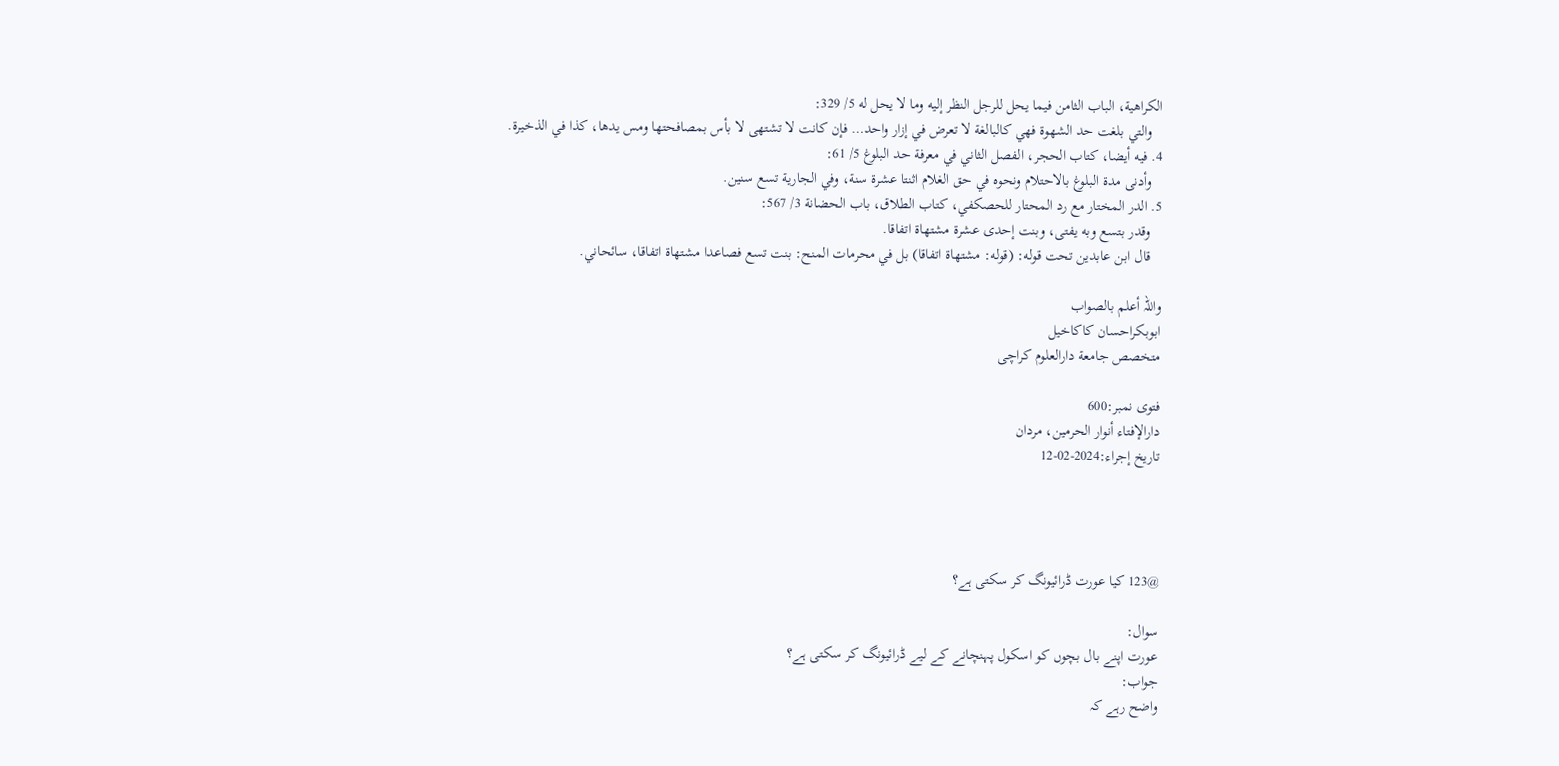الكراهية، الباب الثامن فيما يحل للرجل النظر إليه وما لا يحل له 5/ 329:
   والتي بلغت حد الشهوة فهي كالبالغة لا تعرض في إزار واحد… فإن كانت لا تشتهى لا بأس بمصافحتها ومس يدها، كذا في الذخيرة.
4. فيه أيضا، كتاب الحجر، الفصل الثاني في معرفة حد البلوغ 5/ 61:
   وأدنى مدة البلوغ بالاحتلام ونحوه في حق الغلام اثنتا عشرة سنة، وفي الجارية تسع سنين.
5. الدر المختار مع رد المحتار للحصكفي، كتاب الطلاق، باب الحضانة 3/ 567:
   وقدر بتسع وبه يفتى، وبنت إحدى عشرة مشتهاة اتفاقا.
   قال ابن عابدين تحت قوله: (قوله: مشتهاة اتفاقا) بل في محرمات المنح: بنت تسع فصاعدا مشتهاة اتفاقا، سائحاني.

واللہ أعلم بالصواب
ابوبكراحسان كاكاخیل
متخصص جامعة دارالعلوم كراچی

فتوی نمبر:600
دارالإفتاء أنوار الحرمين، مردان
تاریخ إجراء:2024-02-12




@123 کیا عورت ڈرائیونگ کر سکتی ہے؟

سوال:
عورت اپنے بال بچوں کو اسکول پہنچانے کے لیے ڈرائیونگ کر سکتی ہے؟
جواب:
واضح رہے کہ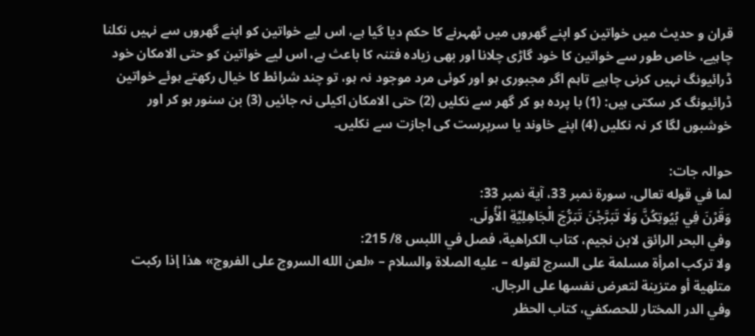قران و حدیث میں خواتین کو اپنے گھروں میں ٹھہرنے کا حکم دیا گیا ہے، اس لیے خواتین کو اپنے گھروں سے نہیں نکلنا چاہیے، خاص طور سے خواتین کا خود گاڑی چلانا اور بھی زیادہ فتنہ کا باعث ہے، اس لیے خواتین کو حتی الامکان خود ڈرائیونگ نہیں کرنی چاہیے تاہم اگر مجبوری ہو اور کوئی مرد موجود نہ ہو، تو چند شرائط کا خیال رکھتے ہوئے خواتین ڈرائیونگ کر سکتی ہیں: (1) با پردہ ہو کر گھر سے نکلیں (2) حتی الامکان اکیلی نہ جائیں (3) بن سنور ہو کر اور خوشبوں لگا کر نہ نکلیں (4) اپنے خاوند یا سرپرست کی اجازت سے نکلیں۔

حوالہ جات:
لما في قوله تعالى، سورة نمبر 33، آية نمبر 33:
وَقَرْنَ فِي بُيُوتِكُنَّ وَلَا تَبَرَّجْنَ تَبَرُّجَ الْجَاهِلِيَّةِ الْأُولَى.
وفي البحر الرائق لابن نجيم، كتاب الكراهية، فصل في اللبس 8/ 215:
ولا تركب امرأة مسلمة على السرج لقوله – عليه الصلاة والسلام – «لعن الله السروج على الفروج» هذا إذا ركبت متلهية أو متزينة لتعرض نفسها على الرجال.
وفي الدر المختار للحصكفي، كتاب الحظر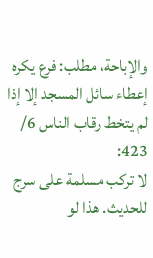والإباحة، مطلب: فرع يكره إعطاء سائل المسجد إلا إذا لم يتخط رقاب الناس 6/ 423:
لا تركب مسلمة على سرج للحديث. هذا لو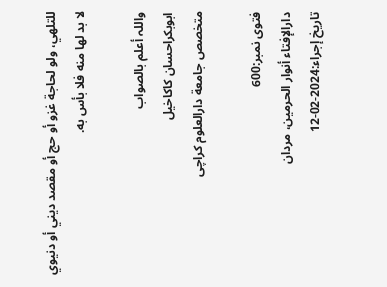للتلهي، ولو لحاجة غزو أو حج أو مقصد ديني أو دنيوي لا بد لها منه فلا بأس به.

واللہ أعلم بالصواب
ابوبكراحسان كاكاخیل
متخصص جامعة دارالعلوم كراچی

فتوی نمبر:600
دارالإفتاء أنوار الحرمين، مردان
تاریخ إجراء:2024-02-12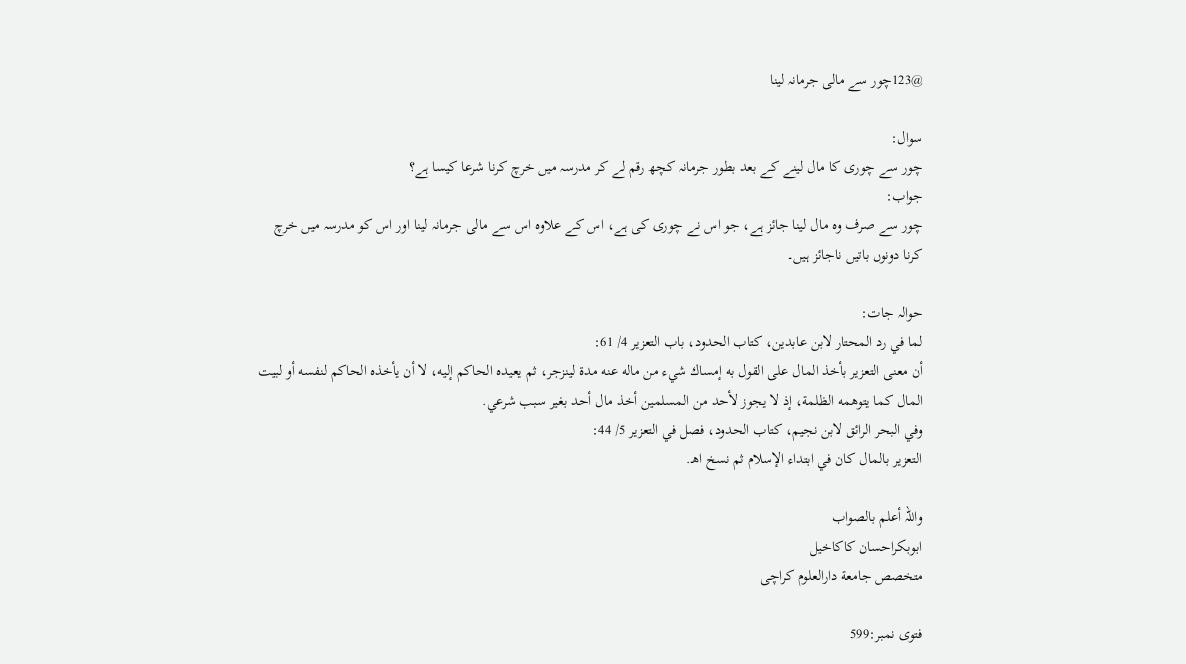@123چور سے مالی جرمانہ لینا

سوال:
چور سے چوری کا مال لینے کے بعد بطور جرمانہ کچھ رقم لے کر مدرسہ میں خرچ کرنا شرعا کیسا ہے؟
جواب:
چور سے صرف وہ مال لینا جائز ہے، جو اس نے چوری کی ہے، اس کے علاوہ اس سے مالی جرمانہ لینا اور اس کو مدرسہ میں خرچ کرنا دونوں باتیں ناجائز ہیں۔

حوالہ جات:
لما في رد المحتار لابن عابدين، كتاب الحدود، باب التعزير 4/ 61:
أن معنى التعزير بأخذ المال على القول به إمساك شيء من ماله عنه مدة لينزجر، ثم يعيده الحاكم إليه، لا أن يأخذه الحاكم لنفسه أو لبيت المال كما يتوهمه الظلمة، إذ لا يجوز لأحد من المسلمين أخذ مال أحد بغير سبب شرعي.
وفي البحر الرائق لابن نجيم، كتاب الحدود، فصل في التعزير 5/ 44:
التعزير بالمال كان في ابتداء الإسلام ثم نسخ اهـ.

واللہ أعلم بالصواب
ابوبكراحسان كاكاخیل
متخصص جامعة دارالعلوم كراچی

فتوی نمبر:599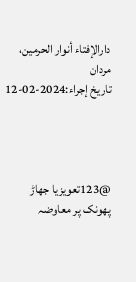دارالإفتاء أنوار الحرمين، مردان
تاریخ إجراء:2024-02-12




@123تعویزیا جھاڑ پھونک پر معاوضہ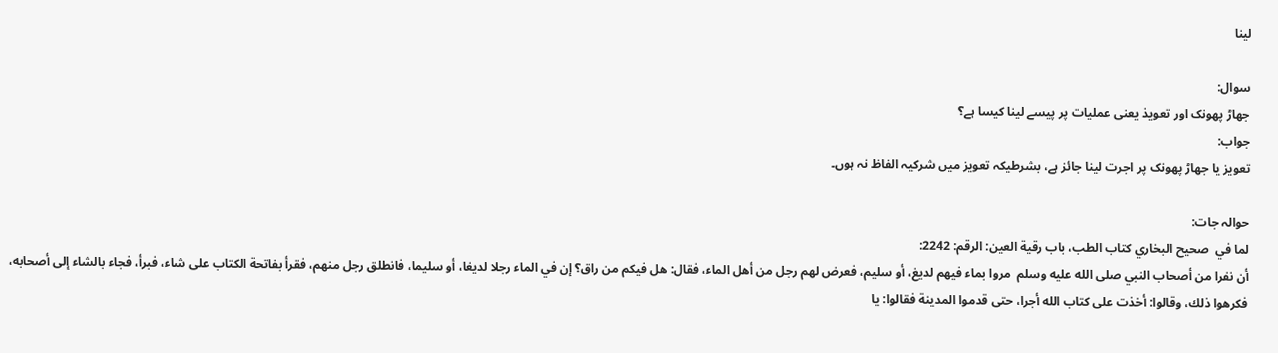لینا

سوال:
جھاڑ پھونک اور تعویذ یعنی عملیات پر پیسے لینا کیسا ہے؟
جواب:
تعویز یا جھاڑ پھونک پر اجرت لینا جائز ہے، بشرطیکہ تعویز میں شرکیہ الفاظ نہ ہوں۔

حوالہ جات:
لما في  صحيح البخاري كتاب الطب، باب رقية العين: الرقم: 2242:
أن نفرا من أصحاب النبي صلى الله عليه وسلم  مروا بماء فيهم لديغ، أو سليم، فعرض لهم رجل من أهل الماء، فقال: هل فيكم من راق؟ إن في الماء رجلا لديغا، أو سليما، فانطلق رجل منهم، فقرأ بفاتحة الكتاب على شاء، فبرأ، فجاء بالشاء إلى أصحابه، فكرهوا ذلك، وقالوا: أخذت على كتاب الله أجرا، حتى قدموا المدينة فقالوا: يا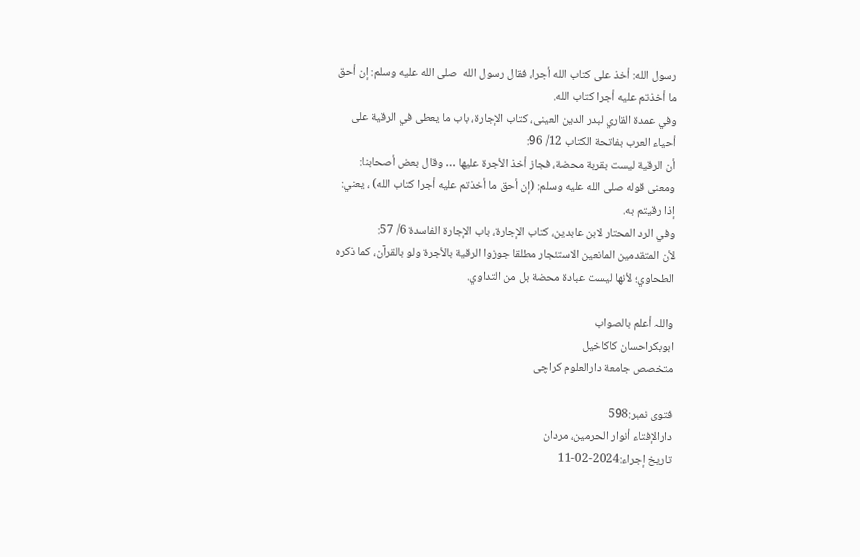رسول الله: أخذ على كتاب الله أجرا، فقال رسول الله  صلى الله عليه وسلم: إن أحق ما أخذتم عليه أجرا كتاب الله.
وفي عمدة القاري لبدر الدين العينى، كتاب الإجارة، باب ما يعطى في الرقية على أحياء العرب بفاتحة الكتاب 12/ 96:
أن الرقية ليست بقربة محضة، فجاز أخذ الأجرة عليها … وقال بعض أصحابنا: ومعنى قوله صلى الله عليه وسلم: (إن أحق ما أخذتم عليه أجرا كتاب الله) ، يعني: إذا رقيتم به.
وفي الرد المحتار لابن عابدين، كتاب الإجارة، باب الإجارة الفاسدة 6/ 57:
لأن المتقدمين المانعين الاستئجار مطلقا جوزوا الرقية بالأجرة ولو بالقرآن، كما ذكره الطحاوي؛ لأنها ليست عبادة محضة بل من التداوي.

واللہ أعلم بالصواب
ابوبكراحسان كاكاخیل
متخصص جامعة دارالعلوم كراچی

فتوی نمبر:598
دارالإفتاء أنوار الحرمين، مردان
تاریخ إجراء:2024-02-11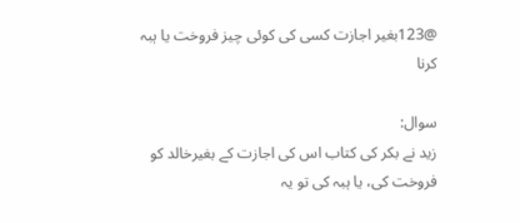@123بغیر اجازت کسی کی کوئی چیز فروخت یا ہبہ کرنا

سوال:
زید نے بکر کی کتاب اس کی اجازت کے بغیرخالد کو فروخت کی، یا ہبہ کی تو یہ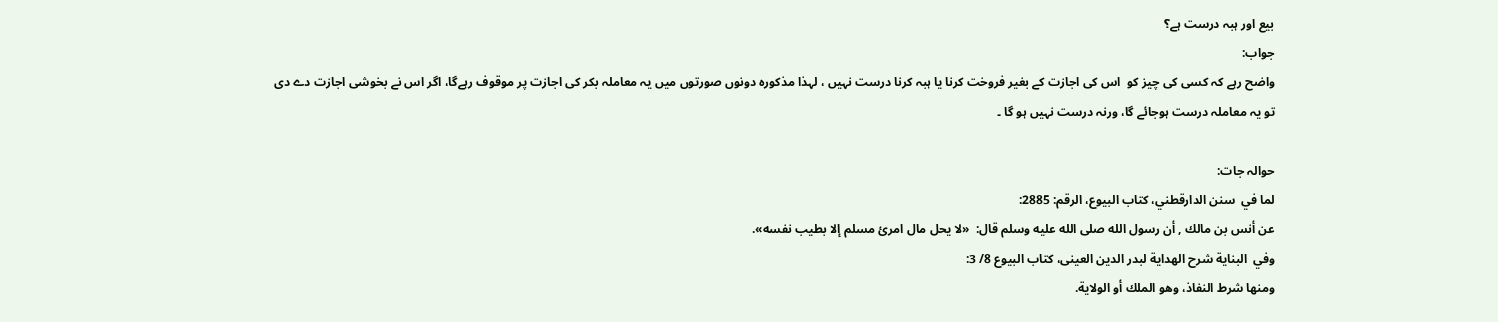بیع اور ہبہ درست ہے؟
جواب:
واضح رہے کہ کسی کی چیز کو  اس کی اجازت کے بغیر فروخت کرنا یا ہبہ کرنا درست نہیں ، لہذا مذکورہ دونوں صورتوں میں یہ معاملہ بکر کی اجازت پر موقوف رہےگا، اگر اس نے بخوشی اجازت دے دی تو یہ معاملہ درست ہوجائے گا، ورنہ درست نہیں ہو گا ۔

حوالہ جات:
لما في  سنن الدارقطني، كتاب البيوع، الرقم: 2885:
عن أنس بن مالك , أن رسول الله صلى الله عليه وسلم قال:  «لا يحل مال امرئ مسلم إلا بطيب نفسه».
وفي  البناية شرح الهداية لبدر الدين العينى، كتاب البيوع 8/ 3:
ومنها شرط النفاذ، وهو الملك أو الولاية.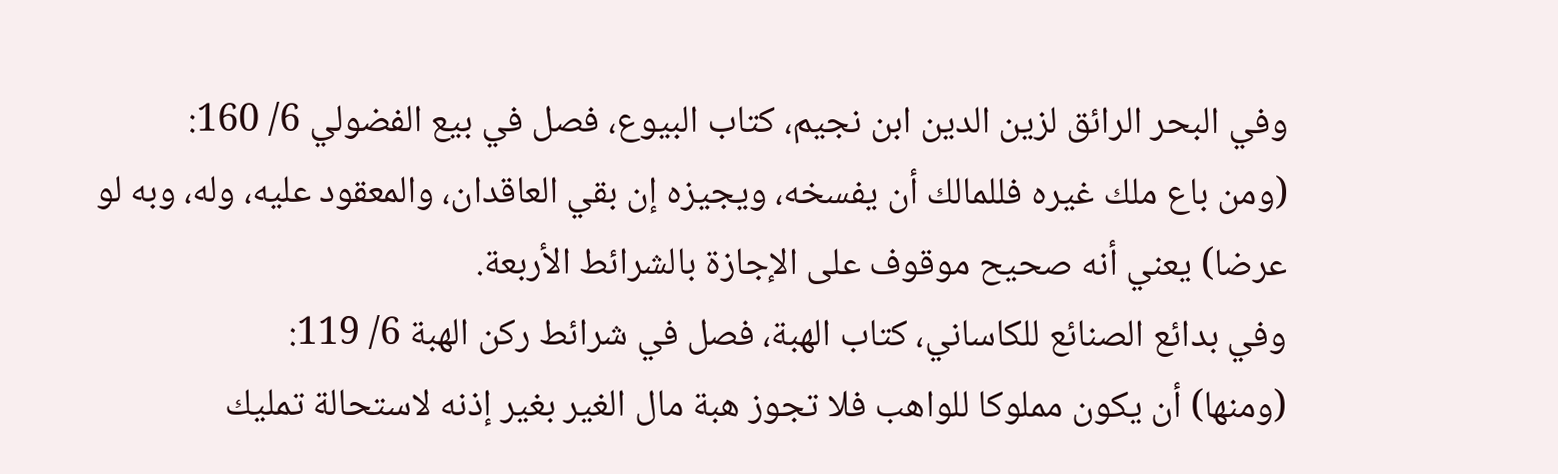وفي البحر الرائق لزين الدين ابن نجيم، كتاب البيوع، فصل في بيع الفضولي 6/ 160:
(ومن باع ملك غيره فللمالك أن يفسخه، ويجيزه إن بقي العاقدان، والمعقود عليه، وله، وبه لو عرضا) يعني أنه صحيح موقوف على الإجازة بالشرائط الأربعة.
وفي بدائع الصنائع للكاساني، كتاب الهبة، فصل في شرائط ركن الهبة 6/ 119:
(ومنها) أن يكون مملوكا للواهب فلا تجوز هبة مال الغير بغير إذنه لاستحالة تمليك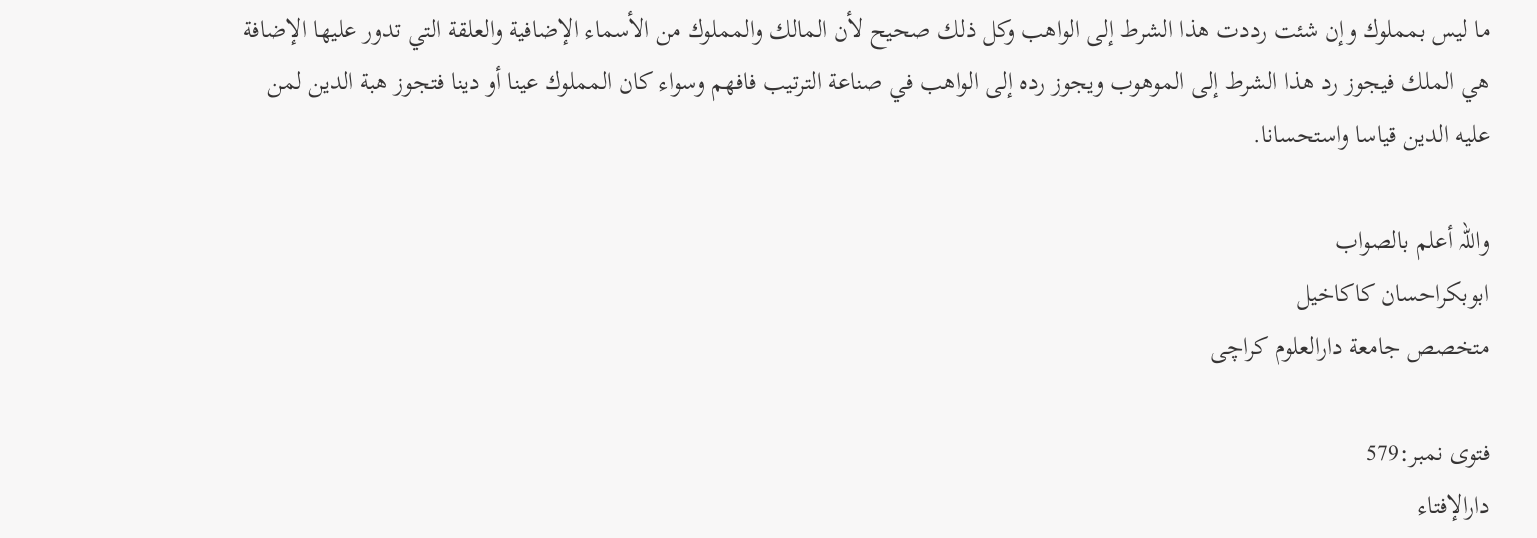ما ليس بمملوك وإن شئت رددت هذا الشرط إلى الواهب وكل ذلك صحيح لأن المالك والمملوك من الأسماء الإضافية والعلقة التي تدور عليها الإضافة هي الملك فيجوز رد هذا الشرط إلى الموهوب ويجوز رده إلى الواهب في صناعة الترتيب فافهم وسواء كان المملوك عينا أو دينا فتجوز هبة الدين لمن عليه الدين قياسا واستحسانا.

واللہ أعلم بالصواب
ابوبكراحسان كاكاخیل
متخصص جامعة دارالعلوم كراچی

فتوی نمبر:579
دارالإفتاء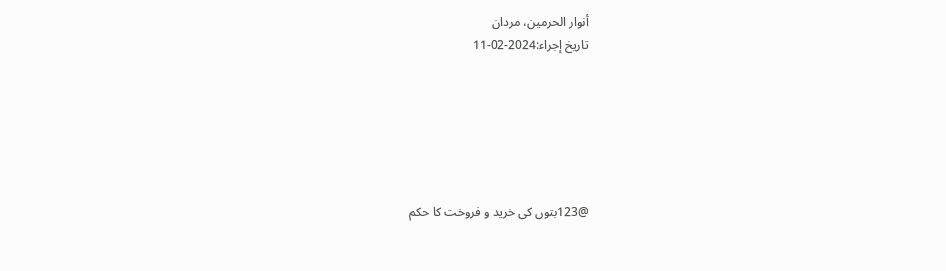أنوار الحرمين، مردان
تاریخ إجراء:2024-02-11






@123بتوں کی خرید و فروخت کا حکم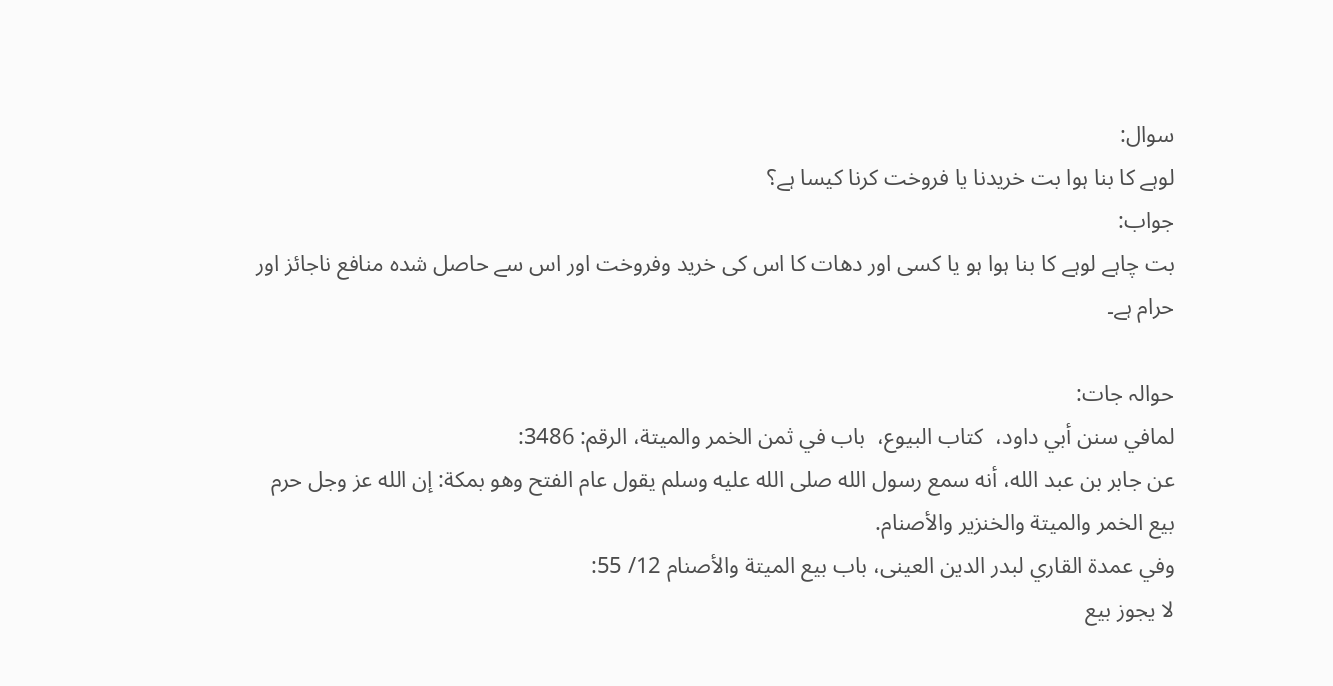سوال:
لوہے کا بنا ہوا بت خریدنا یا فروخت کرنا کیسا ہے؟
جواب:
بت چاہے لوہے کا بنا ہوا ہو یا کسی اور دھات کا اس کی خرید وفروخت اور اس سے حاصل شدہ منافع ناجائز اور حرام ہے۔

حوالہ جات:
لمافي سنن أبي داود،  كتاب البيوع،  باب في ثمن الخمر والميتة، الرقم: 3486:
عن جابر بن عبد الله، أنه سمع رسول الله صلى الله عليه وسلم يقول عام الفتح وهو بمكة: إن الله عز وجل حرم بيع الخمر والميتة والخنزير والأصنام.
وفي عمدة القاري لبدر الدين العينى، باب بيع الميتة والأصنام 12/ 55:
لا يجوز بيع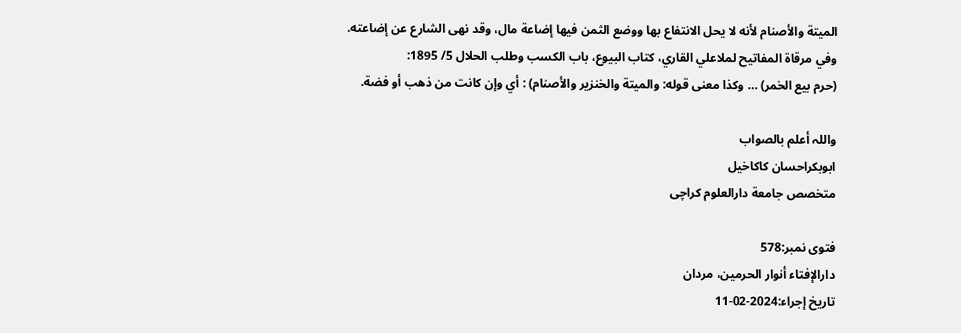الميتة والأصنام لأنه لا يحل الانتفاع بها ووضع الثمن فيها إضاعة مال، وقد نهى الشارع عن إضاعته.
وفي مرقاة المفاتيح لملاعلي القاري، كتاب البيوع، باب الكسب وطلب الحلال 5/ 1895:
(حرم بيع الخمر) … وكذا معنى قوله: والميتة والخنزير والأصنام) : أي وإن كانت من ذهب أو فضة.

واللہ أعلم بالصواب
ابوبكراحسان كاكاخیل
متخصص جامعة دارالعلوم كراچی

فتوی نمبر:578
دارالإفتاء أنوار الحرمين، مردان
تاریخ إجراء:2024-02-11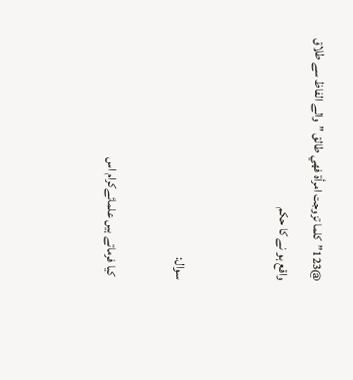@123”كلما تزوجت امرأة فهي طالق ”والے الفاظ سے طلاق واقع ہو نے کا حکم


سوال:

 کیا فرماتے ہیں علمائےکرام اس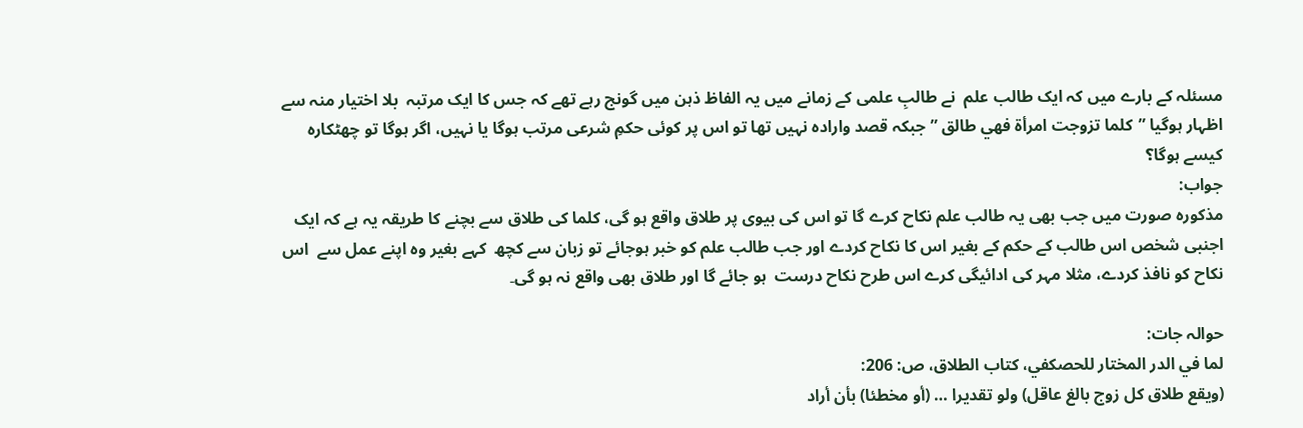مسئلہ کے بارے میں کہ ایک طالب علم  نے طالبِ علمی کے زمانے میں یہ الفاظ ذہن میں گونج رہے تھے کہ جس کا ایک مرتبہ  بلا اختیار منہ سے اظہار ہوگیا ”کلما تزوجت امرأة فهي طالق ” جبکہ قصد وارادہ نہیں تھا تو اس پر کوئی حکمِ شرعی مرتب ہوگا یا نہیں، اگر ہوگا تو چھٹکارہ کیسے ہوگا؟
جواب:
مذکورہ صورت میں جب بھی یہ طالب علم نکاح کرے گا تو اس کی بیوی پر طلاق واقع ہو گی، کلما کی طلاق سے بچنے کا طریقہ یہ ہے کہ ایک اجنبی شخص اس طالب کے حکم کے بغیر اس کا نکاح کردے اور جب طالب علم کو خبر ہوجائے تو زبان سے کچھ  کہے بغیر وہ اپنے عمل سے  اس نکاح کو نافذ کردے، مثلا مہر کی ادائیگی کرے اس طرح نکاح درست  ہو جائے گا اور طلاق بھی واقع نہ ہو گی۔

حوالہ جات:
لما في الدر المختار للحصكفي، كتاب الطلاق، ص: 206:
(ويقع طلاق كل زوج بالغ عاقل) ولو تقديرا … (أو مخطئا) بأن أراد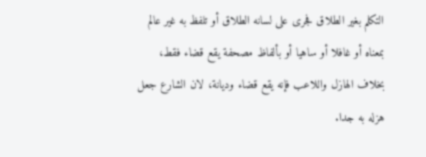التكلم بغير الطلاق فجرى على لسانه الطلاق أو تلفظ به غير عالم بمعناه أو غافلا أو ساهيا أو بألفاظ مصحفة يقع قضاء فقط، بخلاف الهازل واللاعب فإنه يقع قضاء وديانة، لان الشارع جعل هزله به جدا.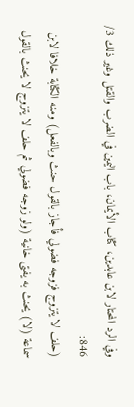وفي الرد المحتار لابن عابدين، كتاب الأيمان، باب اليمين في الضرب والقتل وغير ذلك 3/ 846:
(حلف لا يتزوج فزوجه فضولي فأجاز بالقول حنث وبالفعل) ومنه الكتابة خلافا لابن سماعة (لا) يحنث به يفتى خانية (ولو زوجه فضولي ثم حلف لا يتزوج لا يحنث بالقول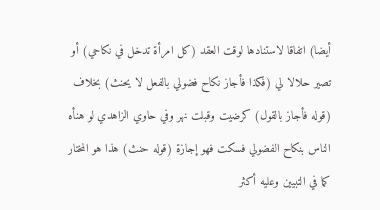أيضا) اتفاقا لاستنادها لوقت العقد (كل امرأة تدخل في نكاحي) أو تصير حلالا لي (فكذا فأجاز نكاح فضولي بالفعل لا يحنث) بخلاف (قوله فأجاز بالقول) كرضيت وقبلت نهر وفي حاوي الزاهدي لو هنأه الناس بنكاح الفضولي فسكت فهو إجازة (قوله حنث) هذا هو المختار كما في التبيين وعليه أكثر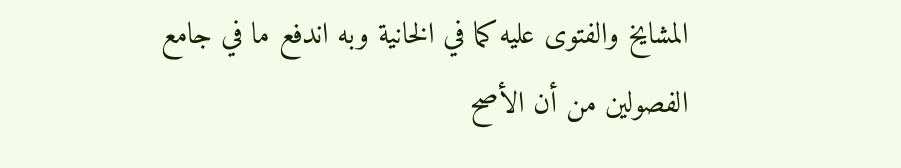المشايخ والفتوى عليه كما في الخانية وبه اندفع ما في جامع الفصولين من أن الأصح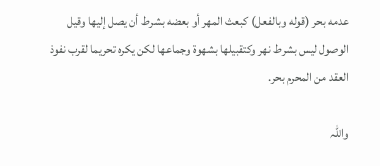عدمه بحر (قوله وبالفعل) كبعث المهر أو بعضه بشرط أن يصل إليها وقيل الوصول ليس بشرط نهر وكتقبيلها بشهوة وجماعها لكن يكره تحريما لقرب نفوذ العقد من المحرم بحر.

واللہ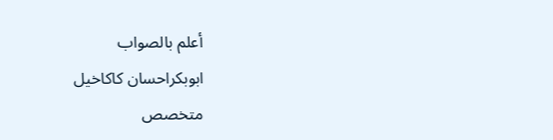أعلم بالصواب
ابوبكراحسان كاكاخیل
متخصص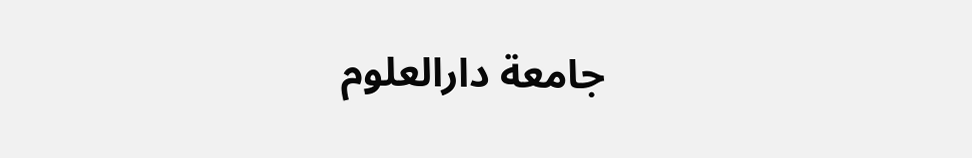جامعة دارالعلوم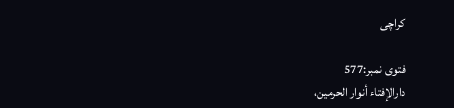كراچی

فتوی نمبر:577
دارالإفتاء أنوار الحرمين،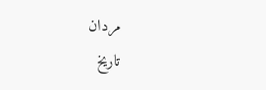مردان
تاریخ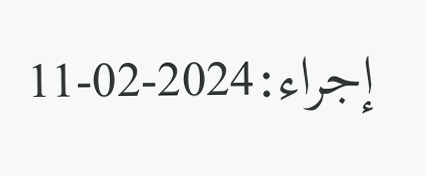إجراء:2024-02-11